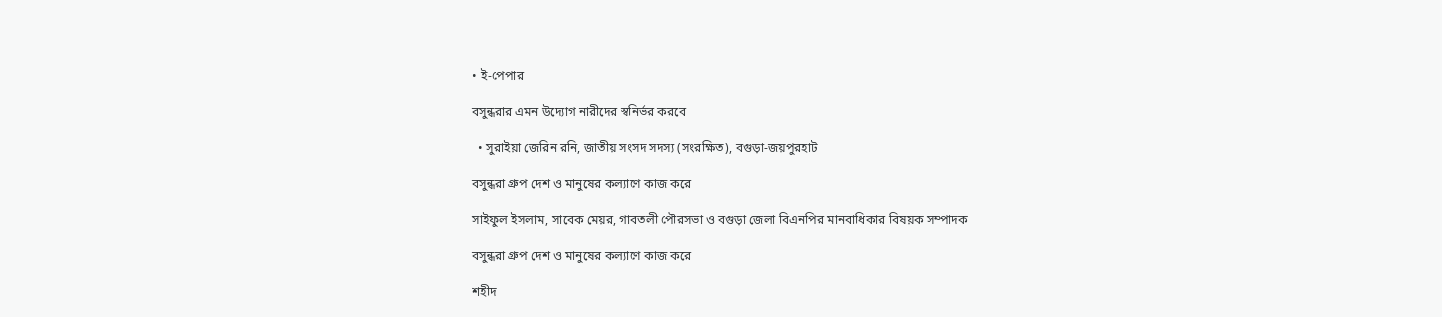• ই-পেপার

বসুন্ধরার এমন উদ্যোগ নারীদের স্বনির্ভর করবে

  • সুরাইয়া জেরিন রনি, জাতীয় সংসদ সদস্য (সংরক্ষিত), বগুড়া-জয়পুরহাট

বসুন্ধরা গ্রুপ দেশ ও মানুষের কল্যাণে কাজ করে

সাইফুল ইসলাম, সাবেক মেয়র, গাবতলী পৌরসভা ও বগুড়া জেলা বিএনপির মানবাধিকার বিষয়ক সম্পাদক

বসুন্ধরা গ্রুপ দেশ ও মানুষের কল্যাণে কাজ করে

শহীদ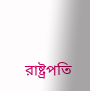রাষ্ট্রপতি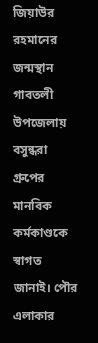জিয়াউর রহমানের জন্মস্থান গাবতলী উপজেলায় বসুন্ধরা গ্রুপের মানবিক কর্মকাণ্ডকে স্বাগত জানাই। পৌর এলাকার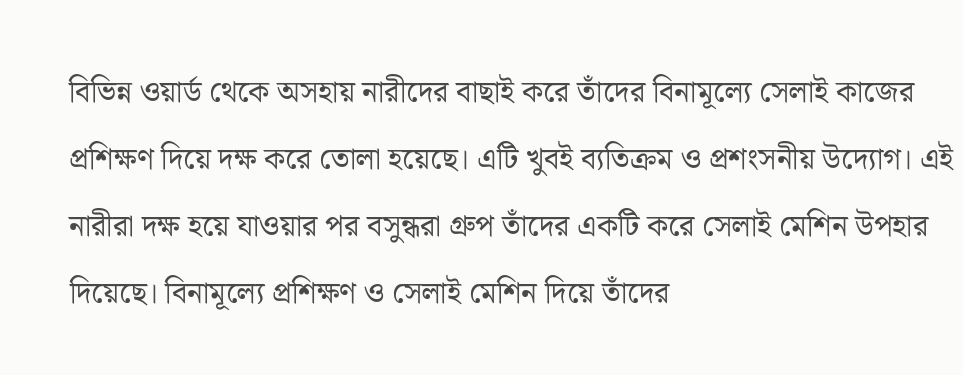বিভিন্ন ওয়ার্ড থেকে অসহায় নারীদের বাছাই করে তাঁদের বিনামূল্যে সেলাই কাজের প্রশিক্ষণ দিয়ে দক্ষ করে তোলা হয়েছে। এটি খুবই ব্যতিক্রম ও প্রশংসনীয় উদ্যোগ। এই নারীরা দক্ষ হয়ে যাওয়ার পর বসুন্ধরা গ্রুপ তাঁদের একটি করে সেলাই মেশিন উপহার দিয়েছে। বিনামূল্যে প্রশিক্ষণ ও সেলাই মেশিন দিয়ে তাঁদের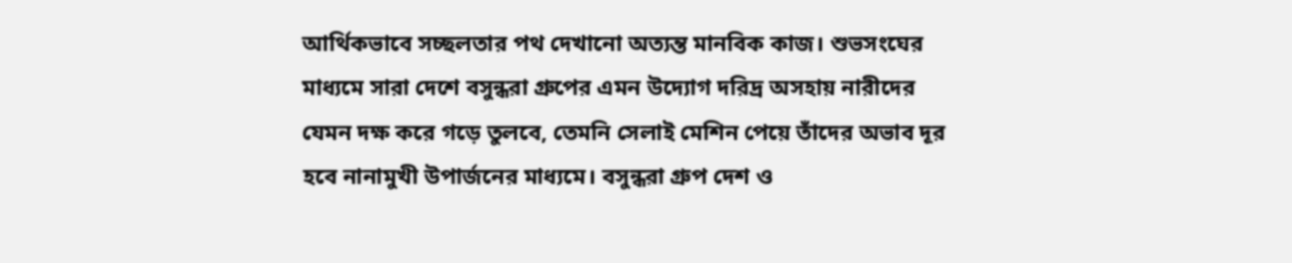আর্থিকভাবে সচ্ছলতার পথ দেখানো অত্যন্ত মানবিক কাজ। শুভসংঘের মাধ্যমে সারা দেশে বসুন্ধরা গ্রুপের এমন উদ্যোগ দরিদ্র অসহায় নারীদের যেমন দক্ষ করে গড়ে তুলবে, তেমনি সেলাই মেশিন পেয়ে তাঁদের অভাব দূর হবে নানামুখী উপার্জনের মাধ্যমে। বসুন্ধরা গ্রুপ দেশ ও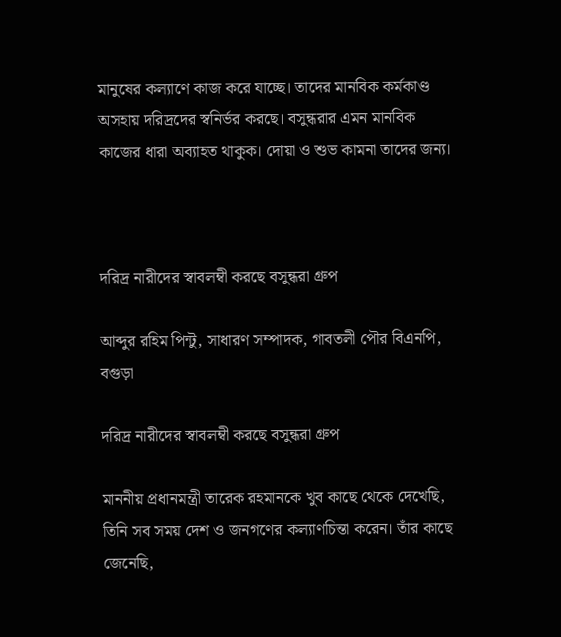মানুষের কল্যাণে কাজ করে যাচ্ছে। তাদের মানবিক কর্মকাণ্ড অসহায় দরিদ্রদের স্বনির্ভর করছে। বসুন্ধরার এমন মানবিক কাজের ধারা অব্যাহত থাকুক। দোয়া ও শুভ কামনা তাদের জন্য।



দরিদ্র নারীদের স্বাবলম্বী করছে বসুন্ধরা গ্রুপ

আব্দুর রহিম পিন্টু, সাধারণ সম্পাদক, গাবতলী পৌর বিএনপি, বগুড়া

দরিদ্র নারীদের স্বাবলম্বী করছে বসুন্ধরা গ্রুপ

মাননীয় প্রধানমন্ত্রী তারেক রহমানকে খুব কাছে থেকে দেখেছি, তিনি সব সময় দেশ ও জনগণের কল্যাণচিন্তা করেন। তাঁর কাছে জেনেছি,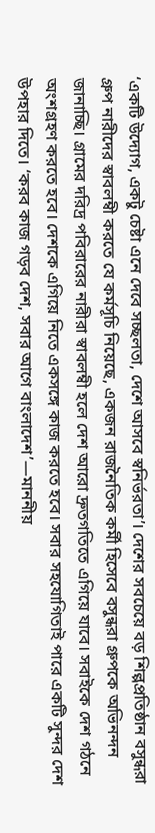‘একটি উদ্যোগ, একটু চেষ্টা এনে দেবে সচ্ছলতা, দেশে আসবে স্বনির্ভরতা’। দেশের সবচেয়ে বড় শিল্পপ্রতিষ্ঠান বসুন্ধরা গ্রুপ নারীদের স্বাবলম্বী করতে যে কর্মসূচি নিয়েছে, একজন রাজনৈতিক কর্মী হিসেবে বসুন্ধরা গ্রুপকে অভিনন্দন জানাচ্ছি। গ্রামের দরিদ্র পবিরারের নারীরা স্বাবলম্বী হলে দেশ আরো দ্রুতগতিতে এগিয়ে যাবে। সবাইকে দেশ গঠনে অংশগ্রহণ করতে হবে। দেশকে এগিয়ে নিতে একসঙ্গে কাজ করতে হবে। সবার সহযোগিতাই পারে একটি সুন্দর দেশ উপহার দিতে। ‘করব কাজ গড়ব দেশ, সবার আগে বাংলাদেশ’—মাননীয়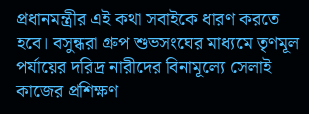প্রধানমন্ত্রীর এই কথা সবাইকে ধারণ করতে হবে। বসুন্ধরা গ্রুপ শুভসংঘের মাধ্যমে তৃণমূল পর্যায়ের দরিদ্র নারীদের বিনামূল্যে সেলাই কাজের প্রশিক্ষণ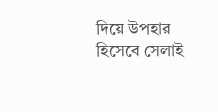দিয়ে উপহার হিসেবে সেলাই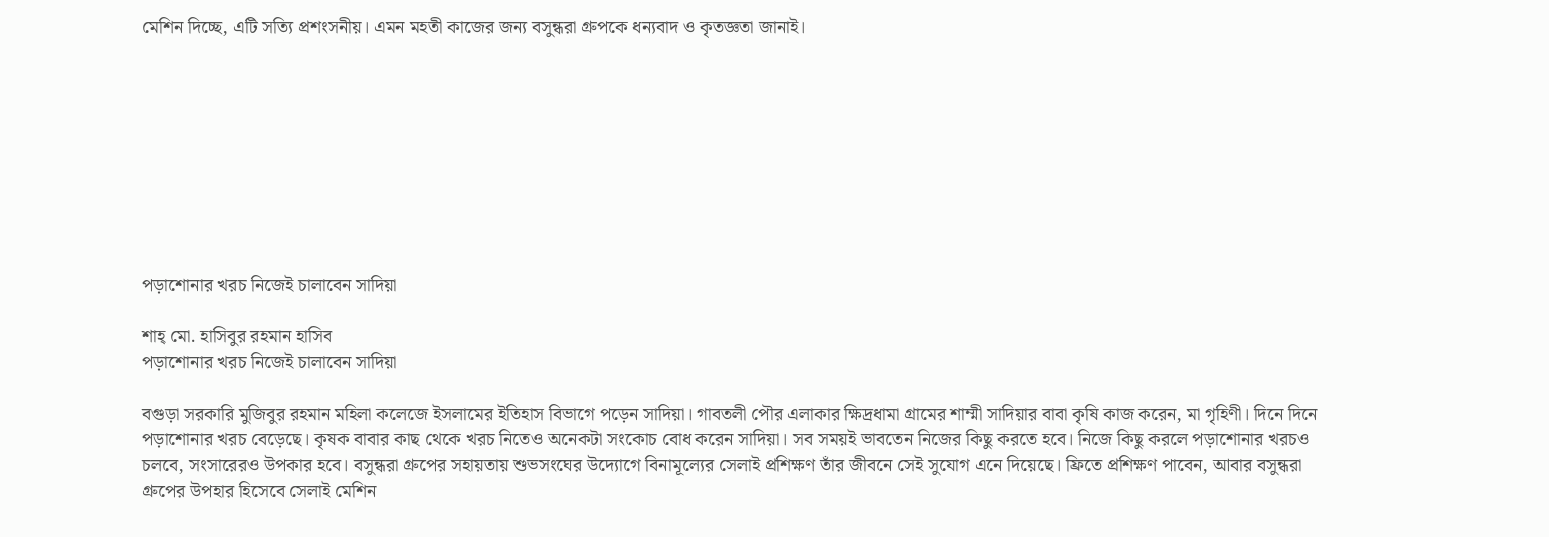মেশিন দিচ্ছে, এটি সত্যি প্রশংসনীয়। এমন মহতী কাজের জন্য বসুন্ধরা গ্রুপকে ধন্যবাদ ও কৃতজ্ঞতা জানাই।









পড়াশোনার খরচ নিজেই চালাবেন সাদিয়া

শাহ্ মো. হাসিবুর রহমান হাসিব
পড়াশোনার খরচ নিজেই চালাবেন সাদিয়া

বগুড়া সরকারি মুজিবুর রহমান মহিলা কলেজে ইসলামের ইতিহাস বিভাগে পড়েন সাদিয়া। গাবতলী পৌর এলাকার ক্ষিদ্রধামা গ্রামের শাম্মী সাদিয়ার বাবা কৃষি কাজ করেন, মা গৃহিণী। দিনে দিনে পড়াশোনার খরচ বেড়েছে। কৃষক বাবার কাছ থেকে খরচ নিতেও অনেকটা সংকোচ বোধ করেন সাদিয়া। সব সময়ই ভাবতেন নিজের কিছু করতে হবে। নিজে কিছু করলে পড়াশোনার খরচও চলবে, সংসারেরও উপকার হবে। বসুন্ধরা গ্রুপের সহায়তায় শুভসংঘের উদ্যোগে বিনামূল্যের সেলাই প্রশিক্ষণ তাঁর জীবনে সেই সুযোগ এনে দিয়েছে। ফ্রিতে প্রশিক্ষণ পাবেন, আবার বসুন্ধরা গ্রুপের উপহার হিসেবে সেলাই মেশিন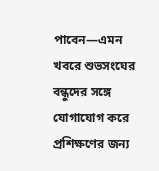পাবেন—এমন খবরে শুভসংঘের বন্ধুদের সঙ্গে যোগাযোগ করে প্রশিক্ষণের জন্য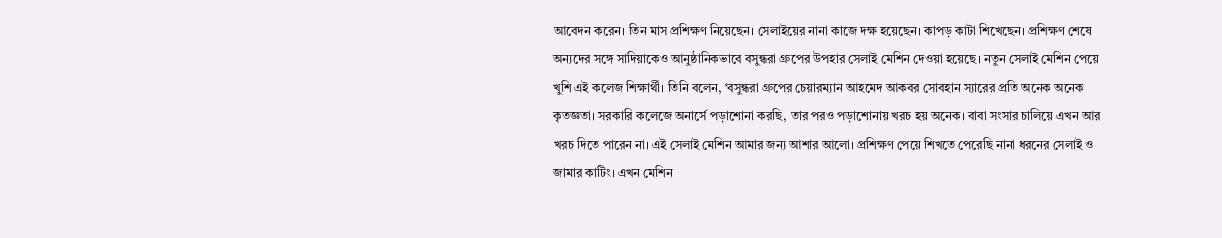আবেদন করেন। তিন মাস প্রশিক্ষণ নিয়েছেন। সেলাইয়ের নানা কাজে দক্ষ হয়েছেন। কাপড় কাটা শিখেছেন। প্রশিক্ষণ শেষে অন্যদের সঙ্গে সাদিয়াকেও আনুষ্ঠানিকভাবে বসুন্ধরা গ্রুপের উপহার সেলাই মেশিন দেওয়া হয়েছে। নতুন সেলাই মেশিন পেয়ে খুশি এই কলেজ শিক্ষার্থী। তিনি বলেন, ‘বসুন্ধরা গ্রুপের চেয়ারম্যান আহমেদ আকবর সোবহান স্যারের প্রতি অনেক অনেক কৃতজ্ঞতা। সরকারি কলেজে অনার্সে পড়াশোনা করছি, তার পরও পড়াশোনায় খরচ হয় অনেক। বাবা সংসার চালিয়ে এখন আর খরচ দিতে পারেন না। এই সেলাই মেশিন আমার জন্য আশার আলো। প্রশিক্ষণ পেয়ে শিখতে পেরেছি নানা ধরনের সেলাই ও জামার কাটিং। এখন মেশিন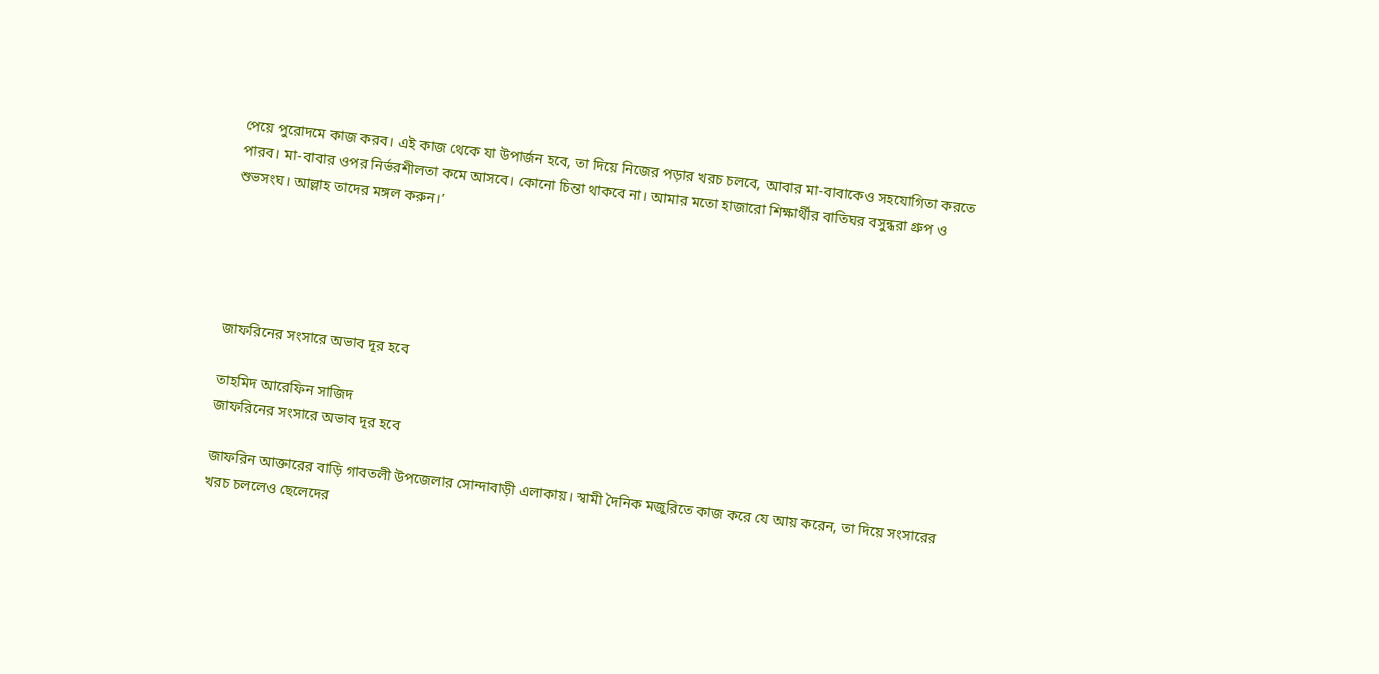পেয়ে পুরোদমে কাজ করব। এই কাজ থেকে যা উপার্জন হবে, তা দিয়ে নিজের পড়ার খরচ চলবে, আবার মা-বাবাকেও সহযোগিতা করতে পারব। মা-বাবার ওপর নির্ভরশীলতা কমে আসবে। কোনো চিন্তা থাকবে না। আমার মতো হাজারো শিক্ষার্থীর বাতিঘর বসুন্ধরা গ্রুপ ও শুভসংঘ। আল্লাহ তাদের মঙ্গল করুন।’





জাফরিনের সংসারে অভাব দূর হবে

তাহমিদ আরেফিন সাজিদ
জাফরিনের সংসারে অভাব দূর হবে

জাফরিন আক্তারের বাড়ি গাবতলী উপজেলার সোন্দাবাড়ী এলাকায়। স্বামী দৈনিক মজুরিতে কাজ করে যে আয় করেন, তা দিয়ে সংসারের খরচ চললেও ছেলেদের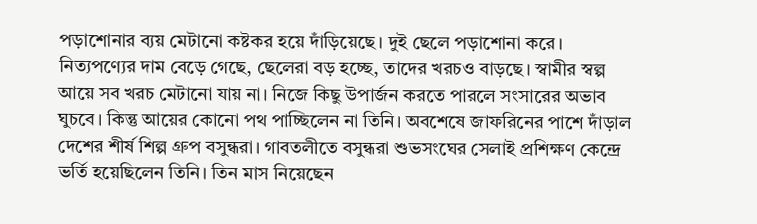পড়াশোনার ব্যয় মেটানো কষ্টকর হয়ে দাঁড়িয়েছে। দুই ছেলে পড়াশোনা করে। নিত্যপণ্যের দাম বেড়ে গেছে, ছেলেরা বড় হচ্ছে, তাদের খরচও বাড়ছে। স্বামীর স্বল্প আয়ে সব খরচ মেটানো যায় না। নিজে কিছু উপার্জন করতে পারলে সংসারের অভাব ঘুচবে। কিন্তু আয়ের কোনো পথ পাচ্ছিলেন না তিনি। অবশেষে জাফরিনের পাশে দাঁড়াল দেশের শীর্ষ শিল্প গ্রুপ বসুন্ধরা। গাবতলীতে বসুন্ধরা শুভসংঘের সেলাই প্রশিক্ষণ কেন্দ্রে ভর্তি হয়েছিলেন তিনি। তিন মাস নিয়েছেন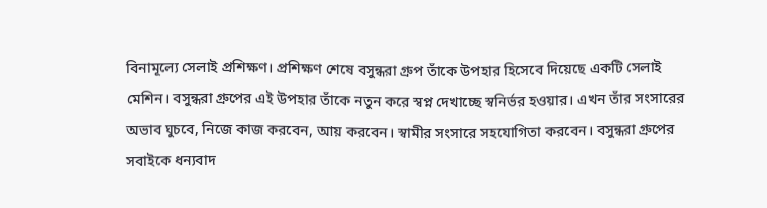বিনামূল্যে সেলাই প্রশিক্ষণ। প্রশিক্ষণ শেষে বসুন্ধরা গ্রুপ তাঁকে উপহার হিসেবে দিয়েছে একটি সেলাই মেশিন। বসুন্ধরা গ্রুপের এই উপহার তাঁকে নতুন করে স্বপ্ন দেখাচ্ছে স্বনির্ভর হওয়ার। এখন তাঁর সংসারের অভাব ঘুচবে, নিজে কাজ করবেন, আয় করবেন। স্বামীর সংসারে সহযোগিতা করবেন। বসুন্ধরা গ্রুপের সবাইকে ধন্যবাদ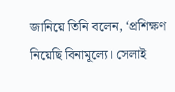জানিয়ে তিনি বলেন, ‘প্রশিক্ষণ নিয়েছি বিনামূল্যে। সেলাই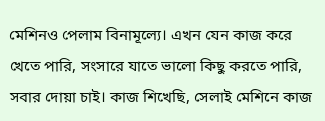মেশিনও পেলাম বিনামূল্যে। এখন যেন কাজ করে খেতে পারি, সংসারে যাতে ভালো কিছু করতে পারি, সবার দোয়া চাই। কাজ শিখেছি, সেলাই মেশিনে কাজ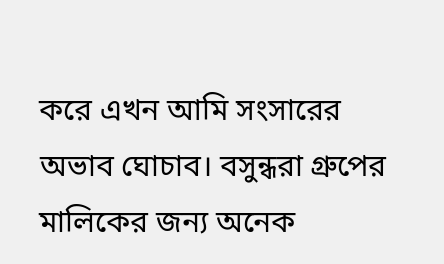করে এখন আমি সংসারের অভাব ঘোচাব। বসুন্ধরা গ্রুপের মালিকের জন্য অনেক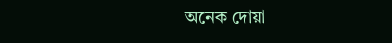অনেক দোয়া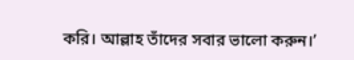করি। আল্লাহ তাঁদের সবার ভালো করুন।’